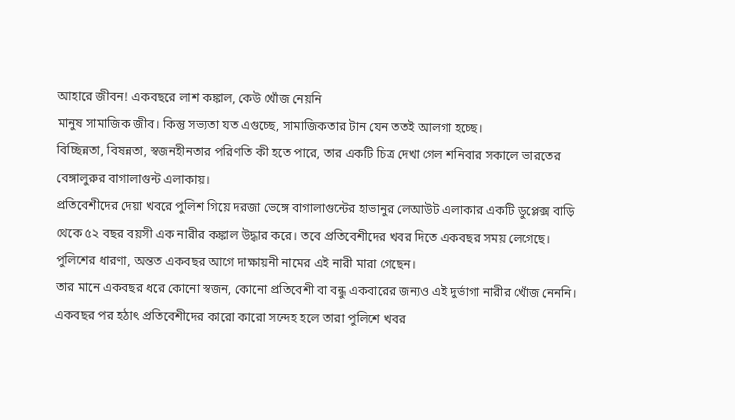আহারে জীবন! একবছরে লাশ কঙ্কাল, কেউ খোঁজ নেয়নি
মানুষ সামাজিক জীব। কিন্তু সভ্যতা যত এগুচ্ছে, সামাজিকতার টান যেন ততই আলগা হচ্ছে।
বিচ্ছিন্নতা, বিষন্নতা, স্বজনহীনতার পরিণতি কী হতে পারে, তার একটি চিত্র দেখা গেল শনিবার সকালে ভারতের বেঙ্গালুরুর বাগালাগুন্ট এলাকায়।
প্রতিবেশীদের দেয়া খবরে পুলিশ গিয়ে দরজা ভেঙ্গে বাগালাগুন্টের হাভানুর লেআউট এলাকার একটি ডুপ্লেক্স বাড়ি থেকে ৫২ বছর বয়সী এক নারীর কঙ্কাল উদ্ধার করে। তবে প্রতিবেশীদের খবর দিতে একবছর সময় লেগেছে।
পুলিশের ধারণা, অন্তত একবছর আগে দাক্ষায়নী নামের এই নারী মারা গেছেন।
তার মানে একবছর ধরে কোনো স্বজন, কোনো প্রতিবেশী বা বন্ধু একবারের জন্যও এই দুর্ভাগা নারীর খোঁজ নেননি। একবছর পর হঠাৎ প্রতিবেশীদের কারো কারো সন্দেহ হলে তারা পুলিশে খবর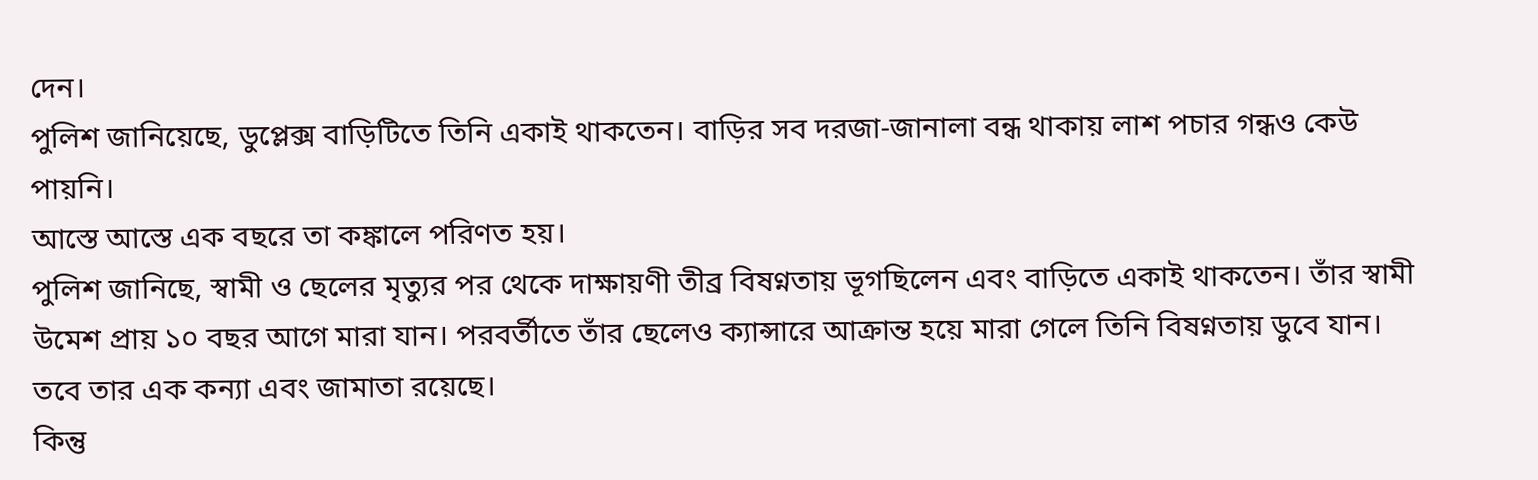দেন।
পুলিশ জানিয়েছে, ডুপ্লেক্স বাড়িটিতে তিনি একাই থাকতেন। বাড়ির সব দরজা-জানালা বন্ধ থাকায় লাশ পচার গন্ধও কেউ পায়নি।
আস্তে আস্তে এক বছরে তা কঙ্কালে পরিণত হয়।
পুলিশ জানিছে, স্বামী ও ছেলের মৃত্যুর পর থেকে দাক্ষায়ণী তীব্র বিষণ্নতায় ভূগছিলেন এবং বাড়িতে একাই থাকতেন। তাঁর স্বামী উমেশ প্রায় ১০ বছর আগে মারা যান। পরবর্তীতে তাঁর ছেলেও ক্যান্সারে আক্রান্ত হয়ে মারা গেলে তিনি বিষণ্নতায় ডুবে যান। তবে তার এক কন্যা এবং জামাতা রয়েছে।
কিন্তু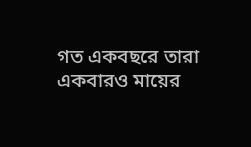গত একবছরে তারা একবারও মায়ের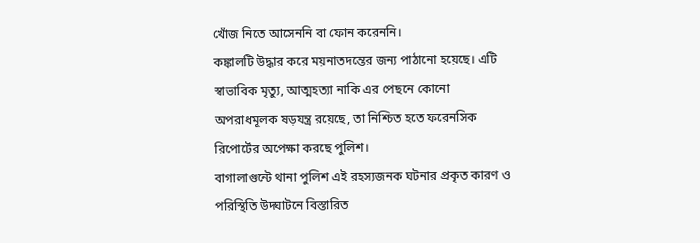খোঁজ নিতে আসেননি বা ফোন করেননি।
কঙ্কালটি উদ্ধার করে ময়নাতদন্তের জন্য পাঠানো হয়েছে। এটি স্বাভাবিক মৃত্যু, আত্মহত্যা নাকি এর পেছনে কোনো অপরাধমূলক ষড়যন্ত্র রয়েছে, তা নিশ্চিত হতে ফরেনসিক রিপোর্টের অপেক্ষা করছে পুলিশ।
বাগালাগুন্টে থানা পুলিশ এই রহস্যজনক ঘটনার প্রকৃত কারণ ও পরিস্থিতি উদ্ঘাটনে বিস্তারিত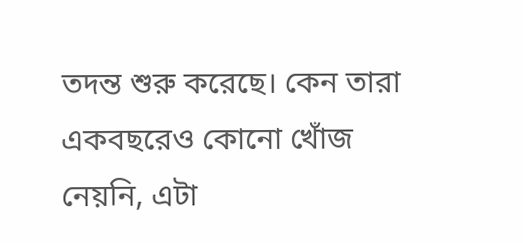তদন্ত শুরু করেছে। কেন তারা একবছরেও কোনো খোঁজ নেয়নি, এটা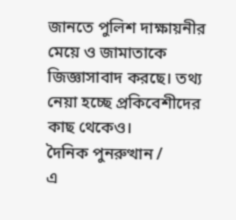জানতে পুলিশ দাক্ষায়নীর মেয়ে ও জামাতাকে জিজ্ঞাসাবাদ করছে। তথ্য নেয়া হচ্ছে প্রকিবেশীদের কাছ থেকেও।
দৈনিক পুনরুত্থান /
এ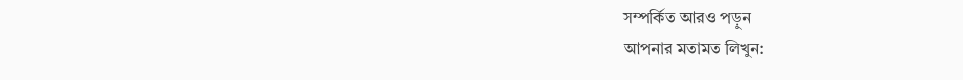সম্পর্কিত আরও পড়ুন
আপনার মতামত লিখুন: